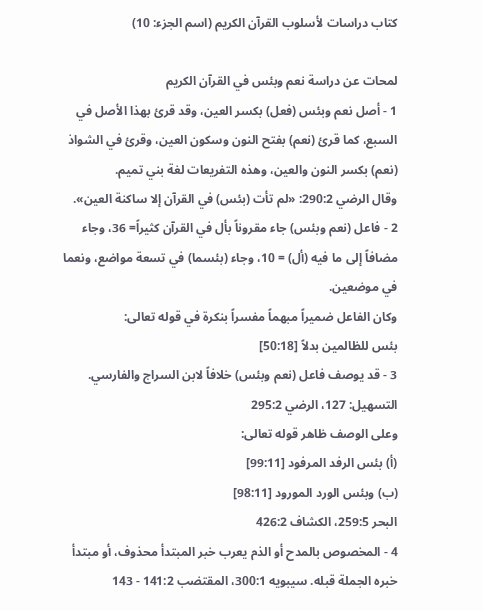كتاب دراسات لأسلوب القرآن الكريم (اسم الجزء: 10)

لمحات عن دراسة نعم وبئس في القرآن الكريم
1 - أصل نعم وبئس (فعل) بكسر العين، وقد قرئ بهذا الأصل في السبع، كما قرئ (نعم) بفتح النون وسكون العين، وقرئ في الشواذ (نعم) بكسر النون والعين، وهذه التفريعات لغة بني تميم.
وقال الرضي 290:2: «لم تأت (بئس) في القرآن إلا ساكنة العين».
2 - فاعل (نعم وبئس) جاء مقروناً بأل في القرآن كثيراً= 36، وجاء مضافاً إلى ما فيه (أل) = 10، وجاء (بئسما) في تسعة مواضع، ونعما في موضعين.
وكان الفاعل ضميراً مبهماً مفسراً بنكرة في قوله تعالى:
بئس للظالمين بدلاً [50:18]
3 - قد يوصف فاعل (نعم وبئس) خلافاً لابن السراج والفارسي.
التسهيل: 127، الرضي 295:2
وعلى الوصف ظاهر قوله تعالى:
(أ) بئس الرفد المرفود [99:11]
(ب) وبئس الورد المورود [98:11]
البحر 259:5، الكشاف 426:2
4 - المخصوص بالمدح أو الذم يعرب خبر المبتدأ محذوف، أو مبتدأ خبره الجملة قبله. سيبويه 300:1، المقتضب 141:2 - 143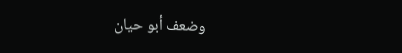وضعف أبو حيان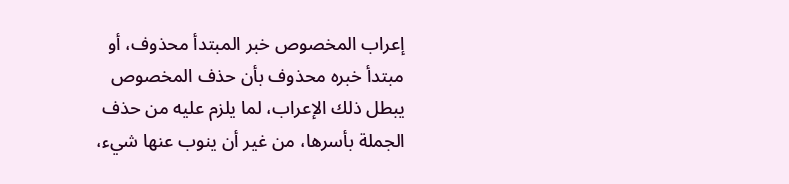إعراب المخصوص خبر المبتدأ محذوف، أو مبتدأ خبره محذوف بأن حذف المخصوص يبطل ذلك الإعراب، لما يلزم عليه من حذف الجملة بأسرها، من غير أن ينوب عنها شيء،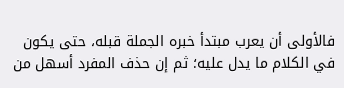فالأولى أن يعرب مبتدأ خبره الجملة قبله، حتى يكون في الكلام ما يدل عليه؛ ثم إن حذف المفرد أسهل من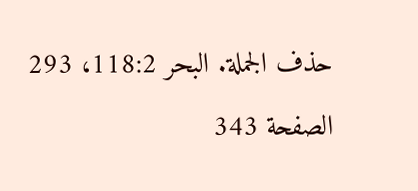حذف الجملة. البحر 118:2، 293

الصفحة 343